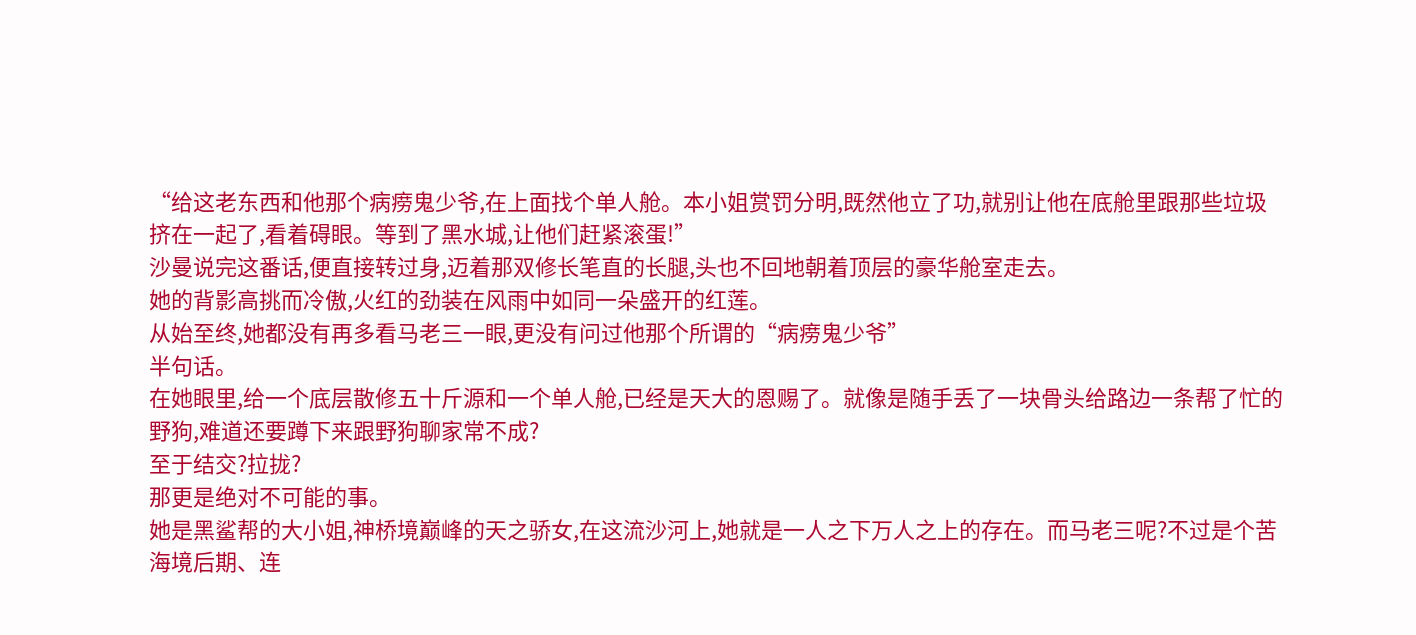“给这老东西和他那个病痨鬼少爷,在上面找个单人舱。本小姐赏罚分明,既然他立了功,就别让他在底舱里跟那些垃圾挤在一起了,看着碍眼。等到了黑水城,让他们赶紧滚蛋!”
沙曼说完这番话,便直接转过身,迈着那双修长笔直的长腿,头也不回地朝着顶层的豪华舱室走去。
她的背影高挑而冷傲,火红的劲装在风雨中如同一朵盛开的红莲。
从始至终,她都没有再多看马老三一眼,更没有问过他那个所谓的“病痨鬼少爷”
半句话。
在她眼里,给一个底层散修五十斤源和一个单人舱,已经是天大的恩赐了。就像是随手丢了一块骨头给路边一条帮了忙的野狗,难道还要蹲下来跟野狗聊家常不成?
至于结交?拉拢?
那更是绝对不可能的事。
她是黑鲨帮的大小姐,神桥境巅峰的天之骄女,在这流沙河上,她就是一人之下万人之上的存在。而马老三呢?不过是个苦海境后期、连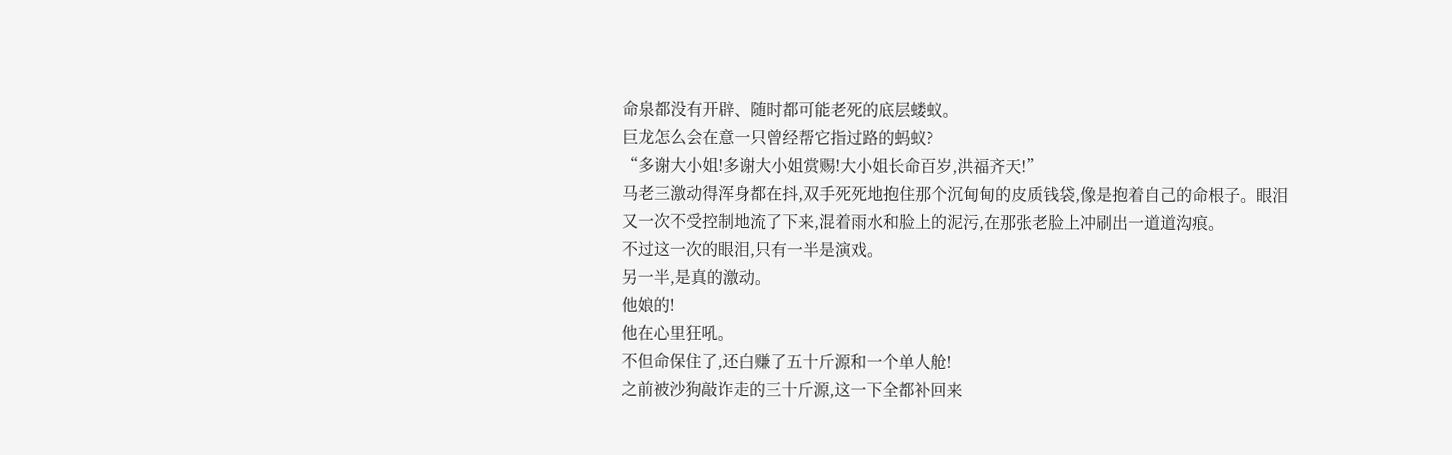命泉都没有开辟、随时都可能老死的底层蝼蚁。
巨龙怎么会在意一只曾经帮它指过路的蚂蚁?
“多谢大小姐!多谢大小姐赏赐!大小姐长命百岁,洪福齐天!”
马老三激动得浑身都在抖,双手死死地抱住那个沉甸甸的皮质钱袋,像是抱着自己的命根子。眼泪又一次不受控制地流了下来,混着雨水和脸上的泥污,在那张老脸上冲刷出一道道沟痕。
不过这一次的眼泪,只有一半是演戏。
另一半,是真的激动。
他娘的!
他在心里狂吼。
不但命保住了,还白赚了五十斤源和一个单人舱!
之前被沙狗敲诈走的三十斤源,这一下全都补回来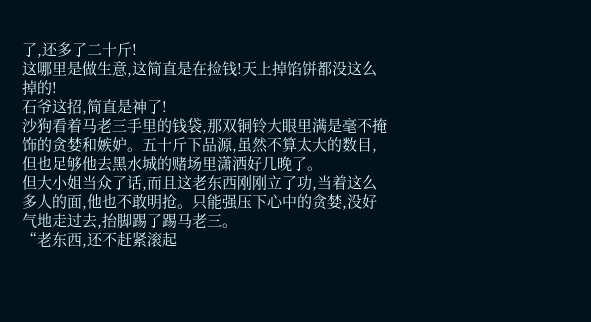了,还多了二十斤!
这哪里是做生意,这简直是在捡钱!天上掉馅饼都没这么掉的!
石爷这招,简直是神了!
沙狗看着马老三手里的钱袋,那双铜铃大眼里满是毫不掩饰的贪婪和嫉妒。五十斤下品源,虽然不算太大的数目,但也足够他去黑水城的赌场里潇洒好几晚了。
但大小姐当众了话,而且这老东西刚刚立了功,当着这么多人的面,他也不敢明抢。只能强压下心中的贪婪,没好气地走过去,抬脚踢了踢马老三。
“老东西,还不赶紧滚起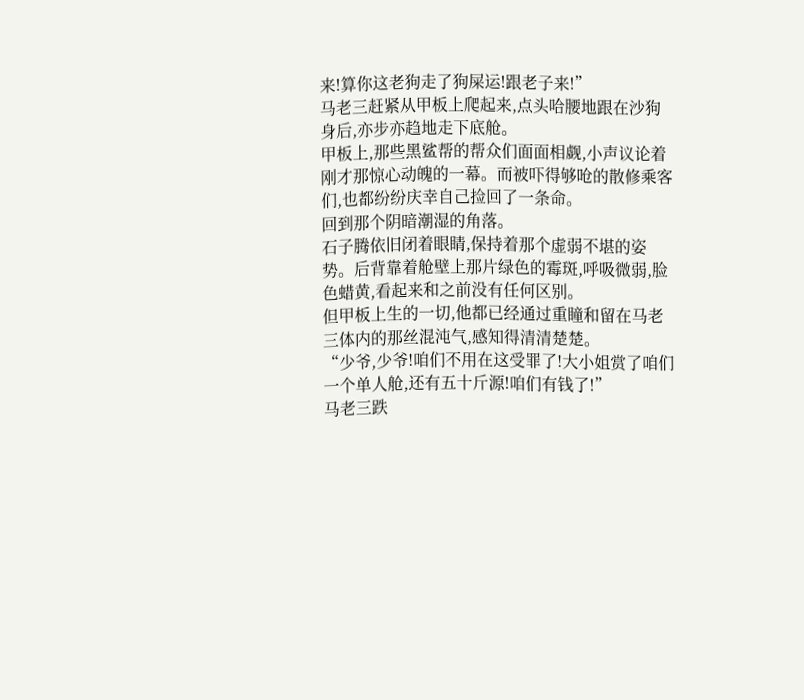来!算你这老狗走了狗屎运!跟老子来!”
马老三赶紧从甲板上爬起来,点头哈腰地跟在沙狗身后,亦步亦趋地走下底舱。
甲板上,那些黑鲨帮的帮众们面面相觑,小声议论着刚才那惊心动魄的一幕。而被吓得够呛的散修乘客们,也都纷纷庆幸自己捡回了一条命。
回到那个阴暗潮湿的角落。
石子腾依旧闭着眼睛,保持着那个虚弱不堪的姿势。后背靠着舱壁上那片绿色的霉斑,呼吸微弱,脸色蜡黄,看起来和之前没有任何区别。
但甲板上生的一切,他都已经通过重瞳和留在马老三体内的那丝混沌气,感知得清清楚楚。
“少爷,少爷!咱们不用在这受罪了!大小姐赏了咱们一个单人舱,还有五十斤源!咱们有钱了!”
马老三跌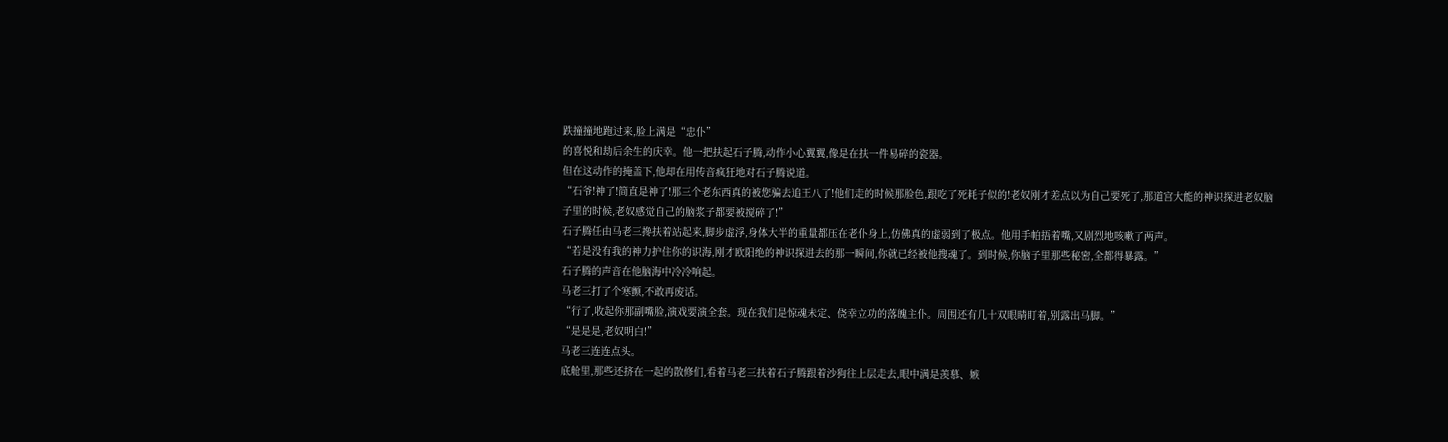跌撞撞地跑过来,脸上满是“忠仆”
的喜悦和劫后余生的庆幸。他一把扶起石子腾,动作小心翼翼,像是在扶一件易碎的瓷器。
但在这动作的掩盖下,他却在用传音疯狂地对石子腾说道。
“石爷!神了!简直是神了!那三个老东西真的被您骗去追王八了!他们走的时候那脸色,跟吃了死耗子似的!老奴刚才差点以为自己要死了,那道宫大能的神识探进老奴脑子里的时候,老奴感觉自己的脑浆子都要被搅碎了!”
石子腾任由马老三搀扶着站起来,脚步虚浮,身体大半的重量都压在老仆身上,仿佛真的虚弱到了极点。他用手帕捂着嘴,又剧烈地咳嗽了两声。
“若是没有我的神力护住你的识海,刚才欧阳绝的神识探进去的那一瞬间,你就已经被他搜魂了。到时候,你脑子里那些秘密,全都得暴露。”
石子腾的声音在他脑海中冷冷响起。
马老三打了个寒颤,不敢再废话。
“行了,收起你那副嘴脸,演戏要演全套。现在我们是惊魂未定、侥幸立功的落魄主仆。周围还有几十双眼睛盯着,别露出马脚。”
“是是是,老奴明白!”
马老三连连点头。
底舱里,那些还挤在一起的散修们,看着马老三扶着石子腾跟着沙狗往上层走去,眼中满是羡慕、嫉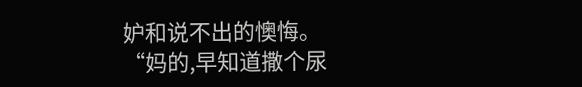妒和说不出的懊悔。
“妈的,早知道撒个尿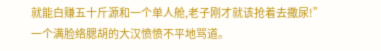就能白赚五十斤源和一个单人舱,老子刚才就该抢着去撒尿!”
一个满脸络腮胡的大汉愤愤不平地骂道。